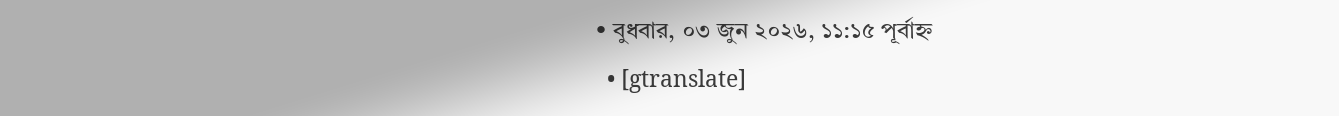• বুধবার, ০৩ জুন ২০২৬, ১১:১৫ পূর্বাহ্ন
  • [gtranslate]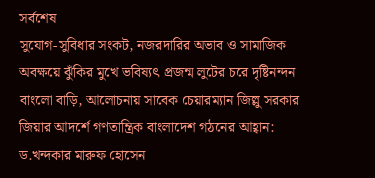সর্বশেষ
সুযোগ-সুবিধার সংকট, নজরদারির অভাব ও সামাজিক অবক্ষয়ে ঝুঁকির মুখে ভবিষ্যৎ প্রজন্ম লুটের চরে দৃষ্টিনন্দন বাংলো বাড়ি, আলোচনায় সাবেক চেয়ারম্যান জিল্লু সরকার জিয়ার আদর্শে গণতান্ত্রিক বাংলাদেশ গঠনের আহ্বান: ড.খন্দকার মারুফ হোসেন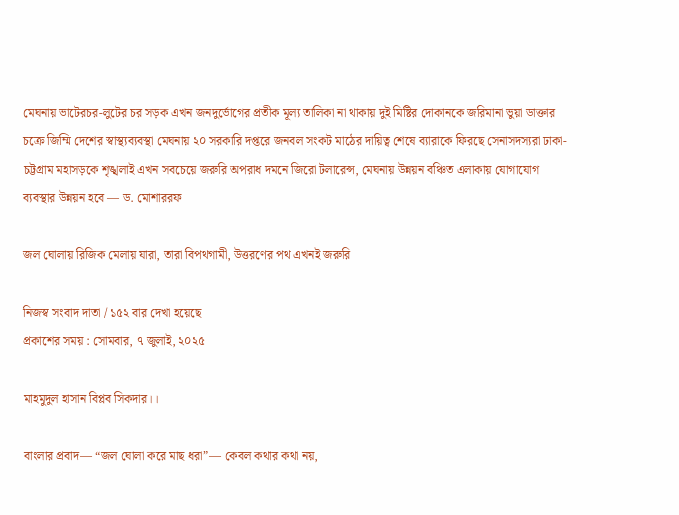মেঘনায় ভাটেরচর-লুটের চর সড়ক এখন জনদুর্ভোগের প্রতীক মূল্য তালিকা না থাকায় দুই মিষ্টির দোকানকে জরিমানা ভুয়া ডাক্তার চক্রে জিম্মি দেশের স্বাস্থ্যব্যবস্থা মেঘনায় ২০ সরকারি দপ্তরে জনবল সংকট মাঠের দায়িত্ব শেষে ব্যারাকে ফিরছে সেনাসদস্যরা ঢাকা-চট্টগ্রাম মহাসড়কে শৃঙ্খলাই এখন সবচেয়ে জরুরি অপরাধ দমনে জিরো টলারেন্স, মেঘনায় উন্নয়ন বঞ্চিত এলাকায় যোগাযোগ ব্যবস্থার উন্নয়ন হবে — ড. মোশাররফ

জল ঘোলায় রিজিক মেলায় যারা, তারা বিপথগামী, উত্তরণের পথ এখনই জরুরি

নিজস্ব সংবাদ দাতা / ১৫২ বার দেখা হয়েছে
প্রকাশের সময় : সোমবার, ৭ জুলাই, ২০২৫

মাহমুদুল হাসান বিপ্লব সিকদার।।

বাংলার প্রবাদ— “জল ঘোলা করে মাছ ধরা”— কেবল কথার কথা নয়,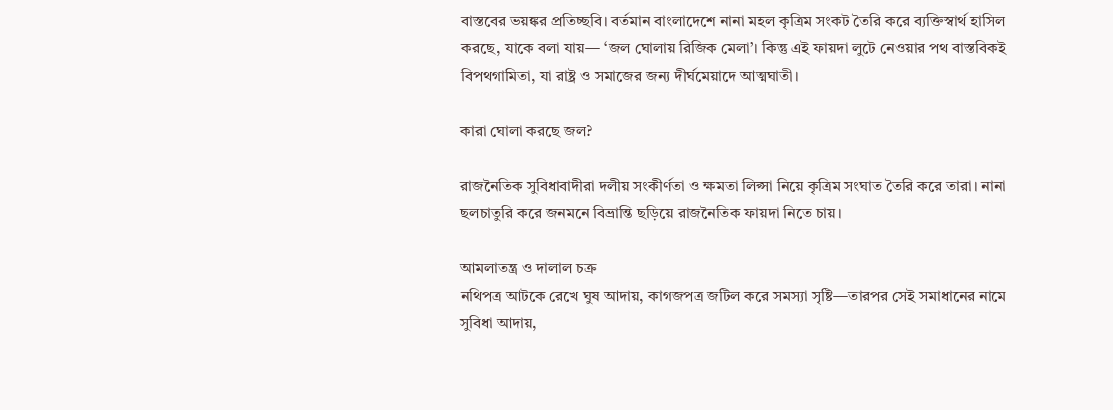বাস্তবের ভয়ঙ্কর প্রতিচ্ছবি। বর্তমান বাংলাদেশে নানা মহল কৃত্রিম সংকট তৈরি করে ব্যক্তিস্বার্থ হাসিল করছে, যাকে বলা যায়— ‘জল ঘোলায় রিজিক মেলা’। কিন্তু এই ফায়দা লুটে নেওয়ার পথ বাস্তবিকই বিপথগামিতা, যা রাষ্ট্র ও সমাজের জন্য দীর্ঘমেয়াদে আত্মঘাতী।

কারা ঘোলা করছে জল?

রাজনৈতিক সুবিধাবাদীরা দলীয় সংকীর্ণতা ও ক্ষমতা লিপ্সা নিয়ে কৃত্রিম সংঘাত তৈরি করে তারা। নানা ছলচাতুরি করে জনমনে বিভ্রান্তি ছড়িয়ে রাজনৈতিক ফায়দা নিতে চায়।

আমলাতন্ত্র ও দালাল চক্র
নথিপত্র আটকে রেখে ঘুষ আদায়, কাগজপত্র জটিল করে সমস্যা সৃষ্টি—তারপর সেই সমাধানের নামে সুবিধা আদায়,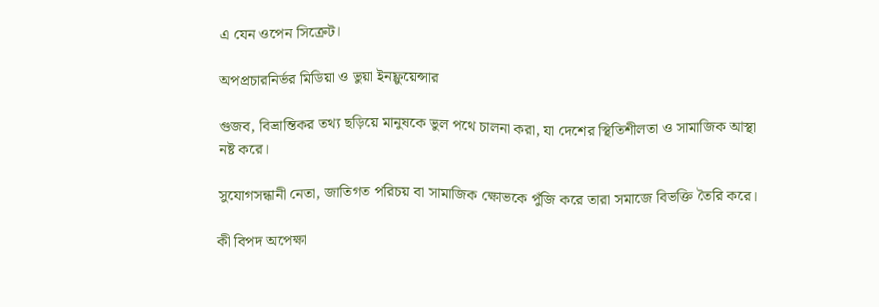এ যেন ওপেন সিক্রেট।

অপপ্রচারনির্ভর মিডিয়া ও ভুয়া ইনফ্লুয়েন্সার

গুজব, বিভ্রান্তিকর তথ্য ছড়িয়ে মানুষকে ভুল পথে চালনা করা, যা দেশের স্থিতিশীলতা ও সামাজিক আস্থা নষ্ট করে।

সুযোগসন্ধানী নেতা, জাতিগত পরিচয় বা সামাজিক ক্ষোভকে পুঁজি করে তারা সমাজে বিভক্তি তৈরি করে।

কী বিপদ অপেক্ষা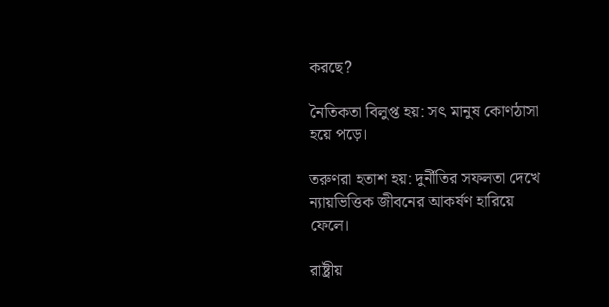করছে?

নৈতিকতা বিলুপ্ত হয়: সৎ মানুষ কোণঠাসা হয়ে পড়ে।

তরুণরা হতাশ হয়: দুর্নীতির সফলতা দেখে ন্যায়ভিত্তিক জীবনের আকর্ষণ হারিয়ে ফেলে।

রাষ্ট্রীয়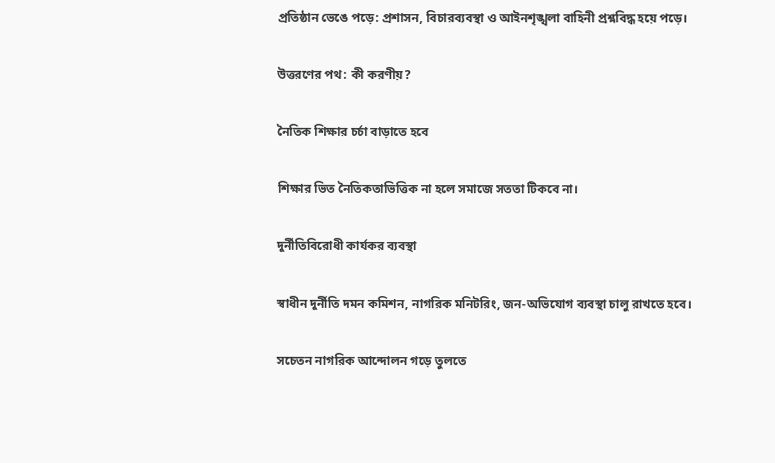প্রতিষ্ঠান ভেঙে পড়ে: প্রশাসন, বিচারব্যবস্থা ও আইনশৃঙ্খলা বাহিনী প্রশ্নবিদ্ধ হয়ে পড়ে।

উত্তরণের পথ: কী করণীয়?

নৈতিক শিক্ষার চর্চা বাড়াতে হবে

শিক্ষার ভিত নৈতিকতাভিত্তিক না হলে সমাজে সততা টিকবে না।

দুর্নীতিবিরোধী কার্যকর ব্যবস্থা

স্বাধীন দুর্নীতি দমন কমিশন, নাগরিক মনিটরিং, জন-অভিযোগ ব্যবস্থা চালু রাখতে হবে।

সচেতন নাগরিক আন্দোলন গড়ে তুলতে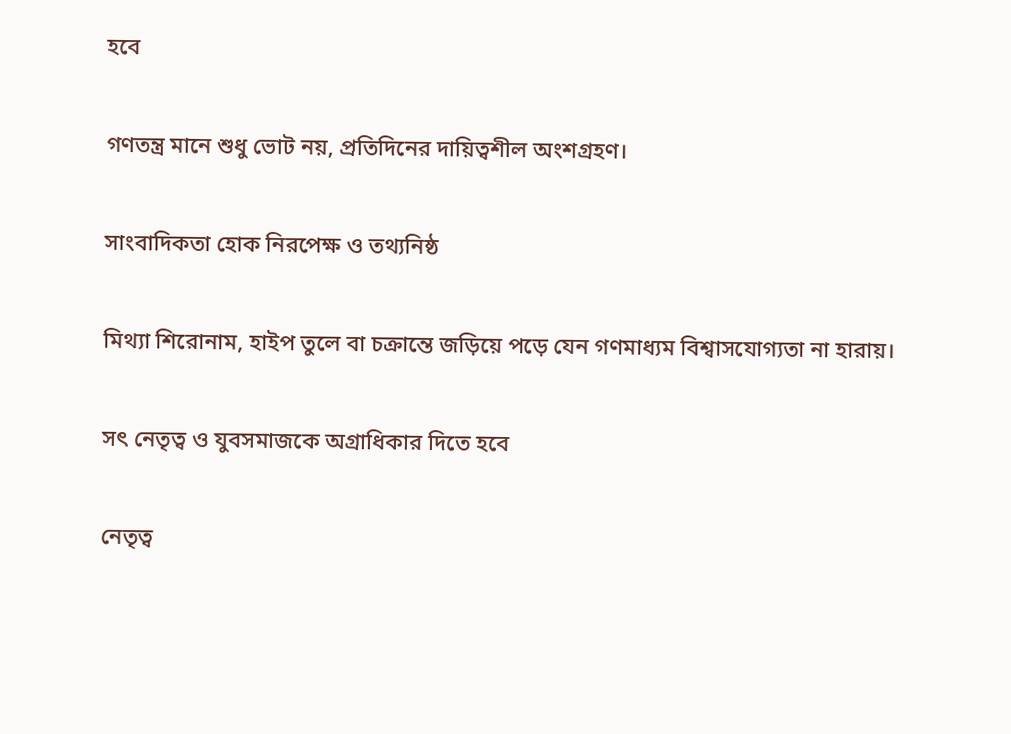হবে

গণতন্ত্র মানে শুধু ভোট নয়, প্রতিদিনের দায়িত্বশীল অংশগ্রহণ।

সাংবাদিকতা হোক নিরপেক্ষ ও তথ্যনিষ্ঠ

মিথ্যা শিরোনাম, হাইপ তুলে বা চক্রান্তে জড়িয়ে পড়ে যেন গণমাধ্যম বিশ্বাসযোগ্যতা না হারায়।

সৎ নেতৃত্ব ও যুবসমাজকে অগ্রাধিকার দিতে হবে

নেতৃত্ব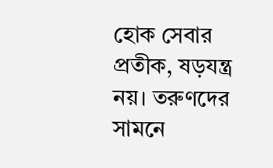হোক সেবার প্রতীক, ষড়যন্ত্র নয়। তরুণদের সামনে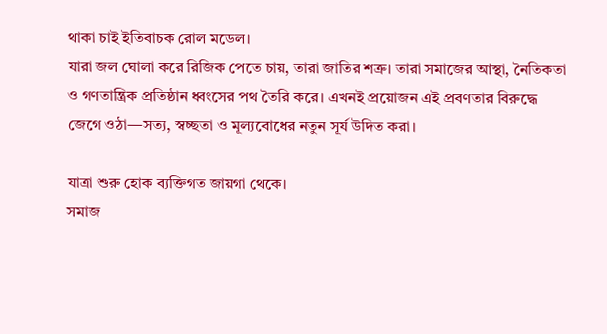থাকা চাই ইতিবাচক রোল মডেল।
যারা জল ঘোলা করে রিজিক পেতে চায়, তারা জাতির শত্রু। তারা সমাজের আস্থা, নৈতিকতা ও গণতান্ত্রিক প্রতিষ্ঠান ধ্বংসের পথ তৈরি করে। এখনই প্রয়োজন এই প্রবণতার বিরুদ্ধে জেগে ওঠা—সত্য, স্বচ্ছতা ও মূল্যবোধের নতুন সূর্য উদিত করা।

যাত্রা শুরু হোক ব্যক্তিগত জায়গা থেকে।
সমাজ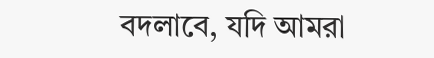বদলাবে, যদি আমরা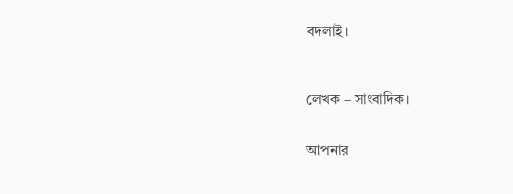বদলাই।



লেখক – সাংবাদিক।


আপনার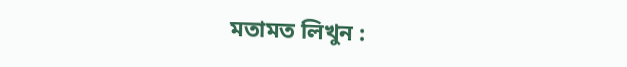মতামত লিখুন :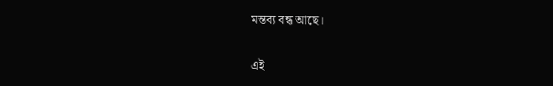মন্তব্য বন্ধ আছে।

এই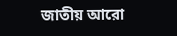জাতীয় আরো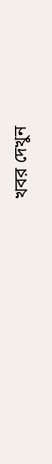খবর দেখুন